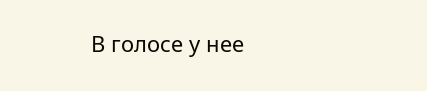В голосе у нее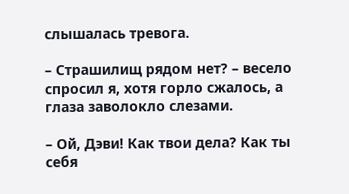слышалась тревога.

– Страшилищ рядом нет? – весело спросил я, хотя горло сжалось, а глаза заволокло слезами.

– Ой, Дэви! Как твои дела? Как ты себя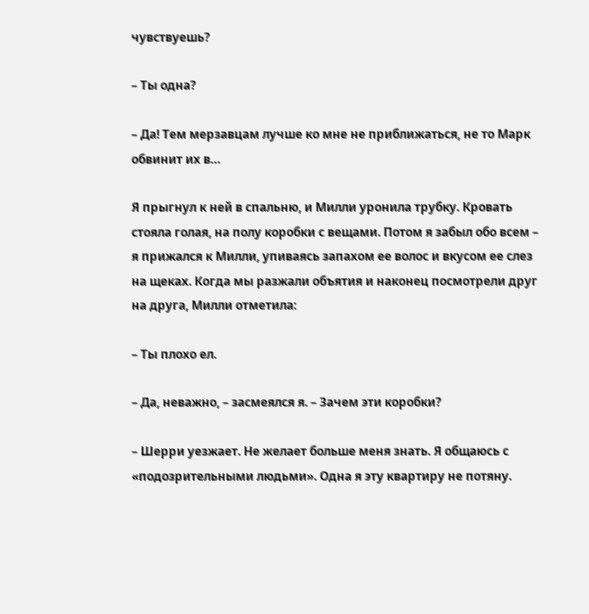чувствуешь?

– Ты одна?

– Да! Тем мерзавцам лучше ко мне не приближаться, не то Марк обвинит их в…

Я прыгнул к ней в спальню, и Милли уронила трубку. Кровать стояла голая, на полу коробки с вещами. Потом я забыл обо всем – я прижался к Милли, упиваясь запахом ее волос и вкусом ее слез на щеках. Когда мы разжали объятия и наконец посмотрели друг на друга, Милли отметила:

– Ты плохо ел.

– Да, неважно, – засмеялся я. – Зачем эти коробки?

– Шерри уезжает. Не желает больше меня знать. Я общаюсь с «подозрительными людьми». Одна я эту квартиру не потяну.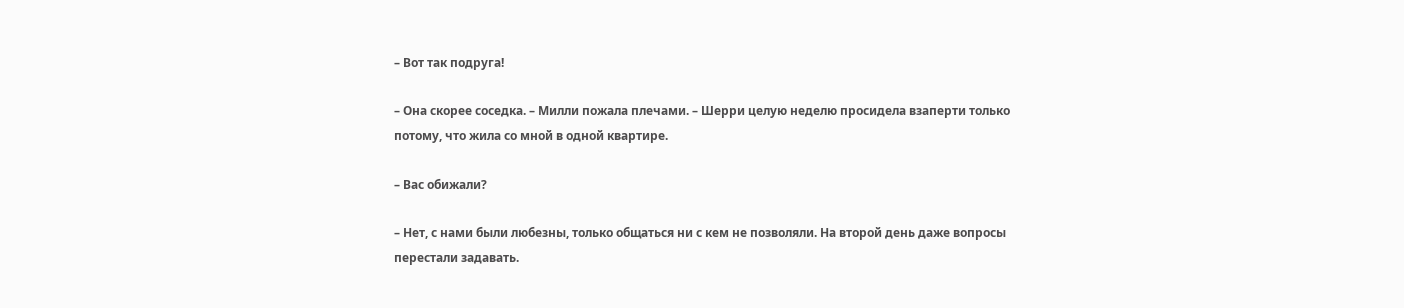– Вот так подруга!

– Она скорее соседка. – Милли пожала плечами. – Шерри целую неделю просидела взаперти только потому, что жила со мной в одной квартире.

– Вас обижали?

– Нет, с нами были любезны, только общаться ни с кем не позволяли. На второй день даже вопросы перестали задавать.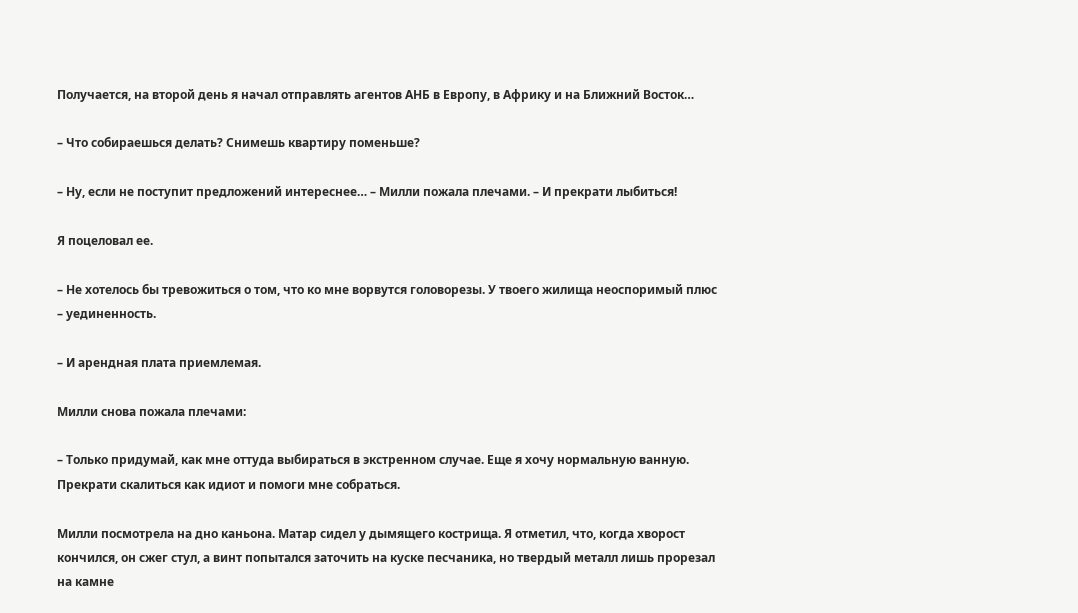Получается, на второй день я начал отправлять агентов АНБ в Европу, в Африку и на Ближний Восток…

– Что собираешься делать? Снимешь квартиру поменьше?

– Ну, если не поступит предложений интереснее… – Милли пожала плечами. – И прекрати лыбиться!

Я поцеловал ее.

– Не хотелось бы тревожиться о том, что ко мне ворвутся головорезы. У твоего жилища неоспоримый плюс – уединенность.

– И арендная плата приемлемая.

Милли снова пожала плечами:

– Только придумай, как мне оттуда выбираться в экстренном случае. Еще я хочу нормальную ванную. Прекрати скалиться как идиот и помоги мне собраться.

Милли посмотрела на дно каньона. Матар сидел у дымящего кострища. Я отметил, что, когда хворост кончился, он сжег стул, а винт попытался заточить на куске песчаника, но твердый металл лишь прорезал на камне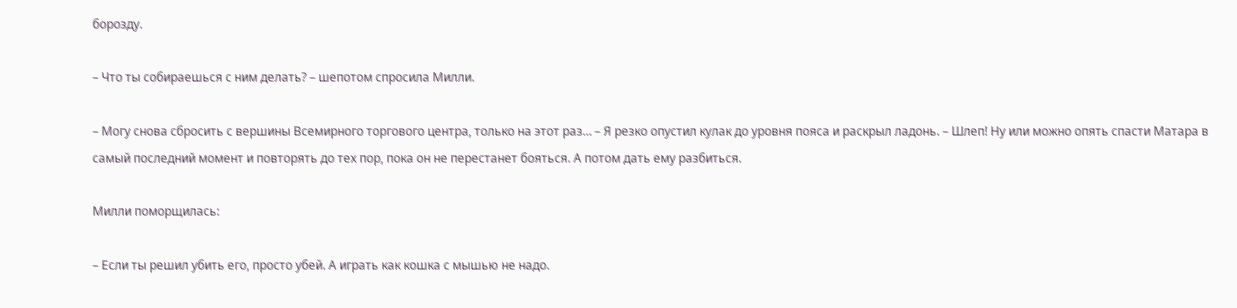борозду.

– Что ты собираешься с ним делать? – шепотом спросила Милли.

– Могу снова сбросить с вершины Всемирного торгового центра, только на этот раз… – Я резко опустил кулак до уровня пояса и раскрыл ладонь. – Шлеп! Ну или можно опять спасти Матара в самый последний момент и повторять до тех пор, пока он не перестанет бояться. А потом дать ему разбиться.

Милли поморщилась:

– Если ты решил убить его, просто убей. А играть как кошка с мышью не надо.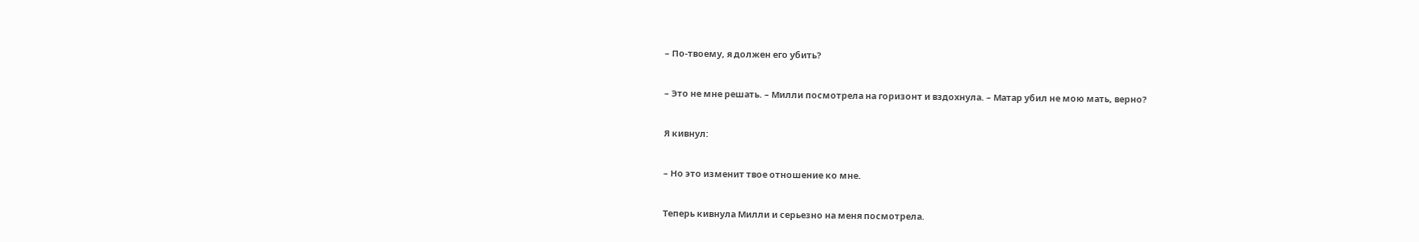– По-твоему, я должен его убить?

– Это не мне решать. – Милли посмотрела на горизонт и вздохнула. – Матар убил не мою мать, верно?

Я кивнул:

– Но это изменит твое отношение ко мне.

Теперь кивнула Милли и серьезно на меня посмотрела.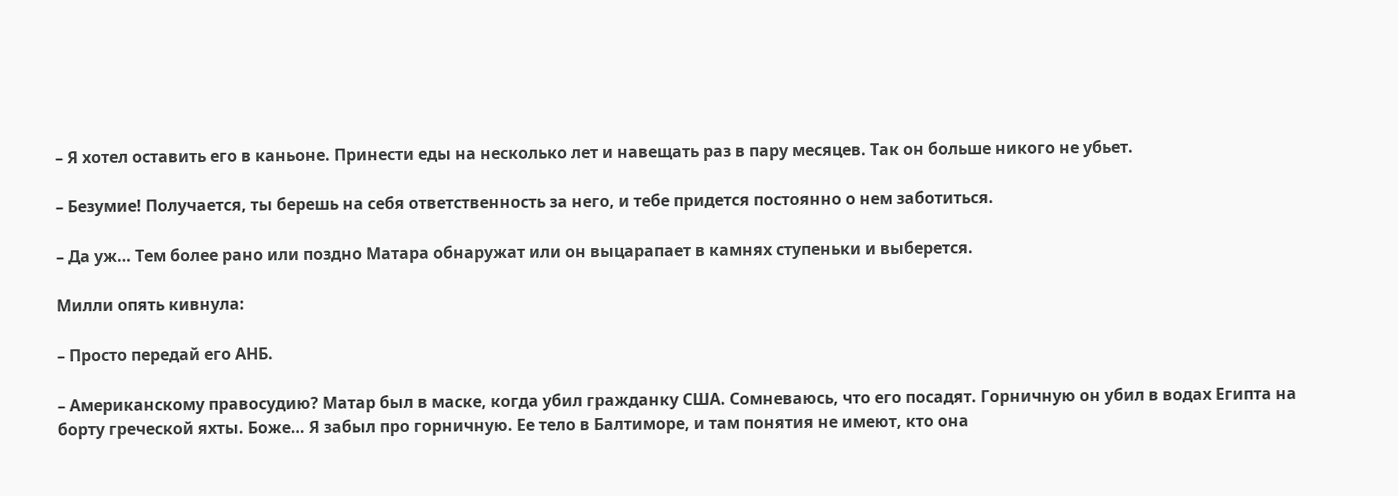– Я хотел оставить его в каньоне. Принести еды на несколько лет и навещать раз в пару месяцев. Так он больше никого не убьет.

– Безумие! Получается, ты берешь на себя ответственность за него, и тебе придется постоянно о нем заботиться.

– Да уж… Тем более рано или поздно Матара обнаружат или он выцарапает в камнях ступеньки и выберется.

Милли опять кивнула:

– Просто передай его АНБ.

– Американскому правосудию? Матар был в маске, когда убил гражданку США. Сомневаюсь, что его посадят. Горничную он убил в водах Египта на борту греческой яхты. Боже… Я забыл про горничную. Ее тело в Балтиморе, и там понятия не имеют, кто она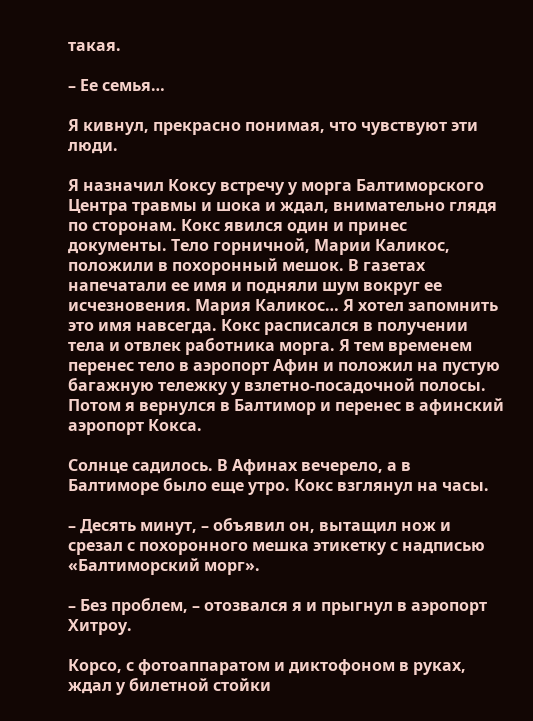такая.

– Ее семья…

Я кивнул, прекрасно понимая, что чувствуют эти люди.

Я назначил Коксу встречу у морга Балтиморского Центра травмы и шока и ждал, внимательно глядя по сторонам. Кокс явился один и принес документы. Тело горничной, Марии Каликос, положили в похоронный мешок. В газетах напечатали ее имя и подняли шум вокруг ее исчезновения. Мария Каликос… Я хотел запомнить это имя навсегда. Кокс расписался в получении тела и отвлек работника морга. Я тем временем перенес тело в аэропорт Афин и положил на пустую багажную тележку у взлетно-посадочной полосы. Потом я вернулся в Балтимор и перенес в афинский аэропорт Кокса.

Солнце садилось. В Афинах вечерело, а в Балтиморе было еще утро. Кокс взглянул на часы.

– Десять минут, – объявил он, вытащил нож и срезал с похоронного мешка этикетку с надписью «Балтиморский морг».

– Без проблем, – отозвался я и прыгнул в аэропорт Хитроу.

Корсо, с фотоаппаратом и диктофоном в руках, ждал у билетной стойки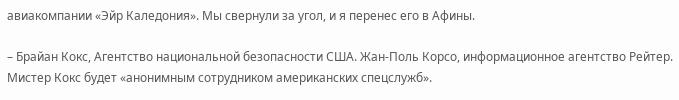авиакомпании «Эйр Каледония». Мы свернули за угол, и я перенес его в Афины.

– Брайан Кокс, Агентство национальной безопасности США. Жан-Поль Корсо, информационное агентство Рейтер. Мистер Кокс будет «анонимным сотрудником американских спецслужб».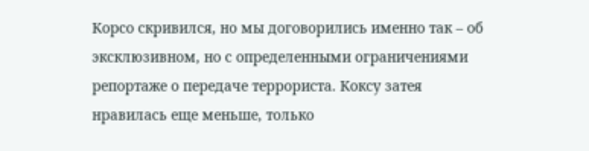Корсо скривился, но мы договорились именно так – об эксклюзивном, но с определенными ограничениями репортаже о передаче террориста. Коксу затея нравилась еще меньше, только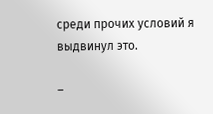среди прочих условий я выдвинул это.

–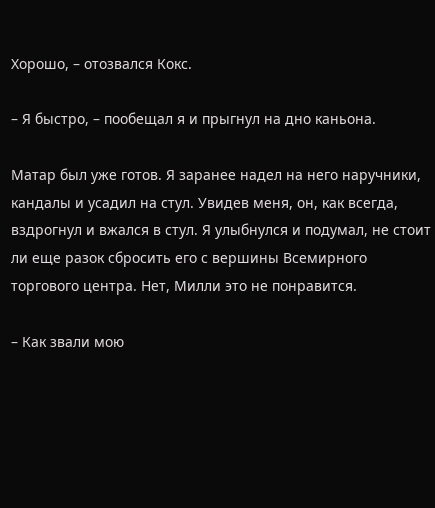Хорошо, – отозвался Кокс.

– Я быстро, – пообещал я и прыгнул на дно каньона.

Матар был уже готов. Я заранее надел на него наручники, кандалы и усадил на стул. Увидев меня, он, как всегда, вздрогнул и вжался в стул. Я улыбнулся и подумал, не стоит ли еще разок сбросить его с вершины Всемирного торгового центра. Нет, Милли это не понравится.

– Как звали мою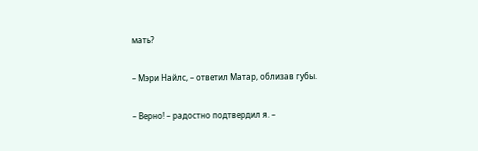мать?

– Мэри Найлс, – ответил Матар, облизав губы.

– Верно! – радостно подтвердил я. –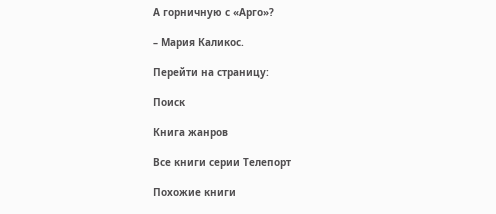А горничную с «Арго»?

– Мария Каликос.

Перейти на страницу:

Поиск

Книга жанров

Все книги серии Телепорт

Похожие книги